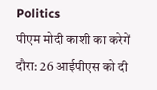Politics
पीएम मोदी काशी का करेगें दौरा: 26 आईपीएस को दी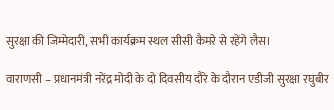सुरक्षा की जिम्मेदारी, सभी कार्यक्रम स्थल सीसी कैमरे से रहेंगे लैस।

वाराणसी – प्रधानमंत्री नरेंद्र मोदी के दो दिवसीय दौरे के दौरान एडीजी सुरक्षा रघुबीर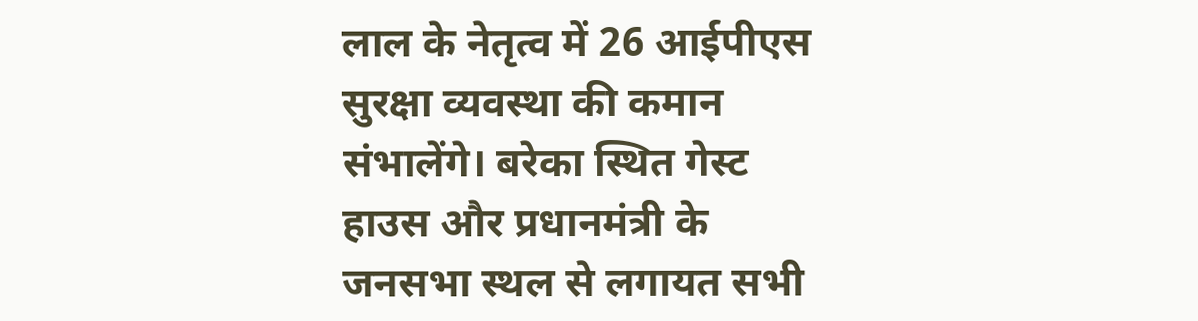लाल के नेतृत्व में 26 आईपीएस सुरक्षा व्यवस्था की कमान संभालेंगे। बरेका स्थित गेस्ट हाउस और प्रधानमंत्री के जनसभा स्थल से लगायत सभी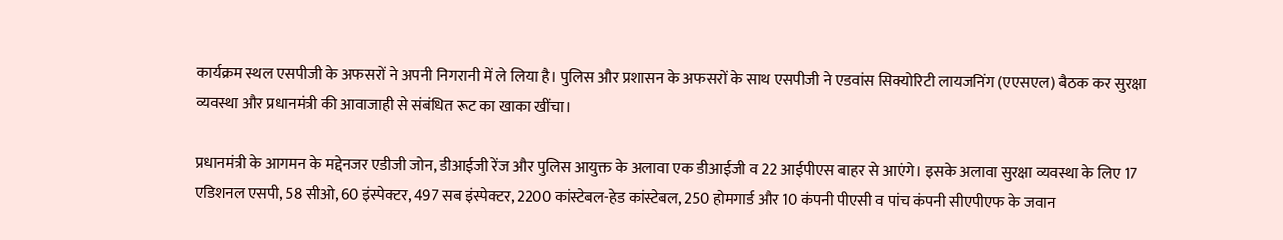कार्यक्रम स्थल एसपीजी के अफसरों ने अपनी निगरानी में ले लिया है। पुलिस और प्रशासन के अफसरों के साथ एसपीजी ने एडवांस सिक्योरिटी लायजनिंग (एएसएल) बैठक कर सुरक्षा व्यवस्था और प्रधानमंत्री की आवाजाही से संबंधित रूट का खाका खींचा।

प्रधानमंत्री के आगमन के मद्देनजर एडीजी जोन, डीआईजी रेंज और पुलिस आयुक्त के अलावा एक डीआईजी व 22 आईपीएस बाहर से आएंगे। इसके अलावा सुरक्षा व्यवस्था के लिए 17 एडिशनल एसपी, 58 सीओ, 60 इंस्पेक्टर, 497 सब इंस्पेक्टर, 2200 कांस्टेबल-हेड कांस्टेबल, 250 होमगार्ड और 10 कंपनी पीएसी व पांच कंपनी सीएपीएफ के जवान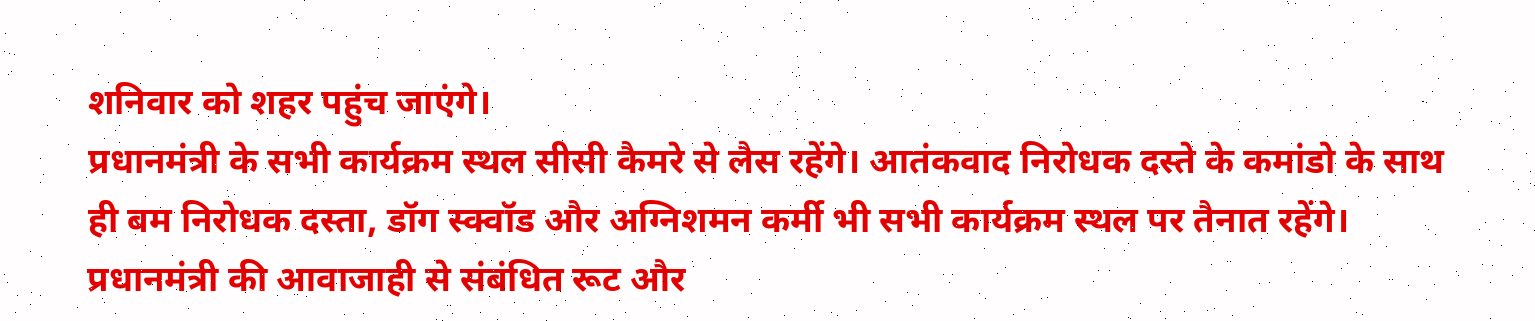शनिवार को शहर पहुंच जाएंगे।
प्रधानमंत्री के सभी कार्यक्रम स्थल सीसी कैमरे से लैस रहेंगे। आतंकवाद निरोधक दस्ते के कमांडो के साथ ही बम निरोधक दस्ता, डॉग स्क्वॉड और अग्निशमन कर्मी भी सभी कार्यक्रम स्थल पर तैनात रहेंगे। प्रधानमंत्री की आवाजाही से संबंधित रूट और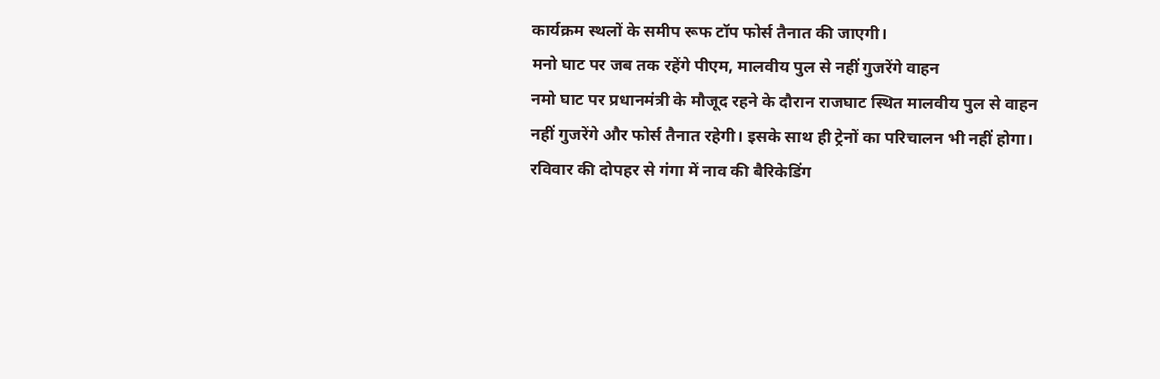कार्यक्रम स्थलों के समीप रूफ टॉप फोर्स तैनात की जाएगी।
मनो घाट पर जब तक रहेंगे पीएम, मालवीय पुल से नहीं गुजरेंगे वाहन
नमो घाट पर प्रधानमंत्री के मौजूद रहने के दौरान राजघाट स्थित मालवीय पुल से वाहन नहीं गुजरेंगे और फोर्स तैनात रहेगी। इसके साथ ही ट्रेनों का परिचालन भी नहीं होगा। रविवार की दोपहर से गंगा में नाव की बैरिकेडिंग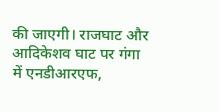की जाएगी। राजघाट और आदिकेशव घाट पर गंगा में एनडीआरएफ,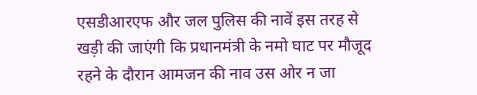एसडीआरएफ और जल पुलिस की नावें इस तरह से खड़ी की जाएंगी कि प्रधानमंत्री के नमो घाट पर मौजूद रहने के दौरान आमजन की नाव उस ओर न जा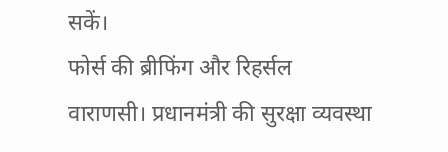सकें।
फोर्स की ब्रीफिंग और रिहर्सल
वाराणसी। प्रधानमंत्री की सुरक्षा व्यवस्था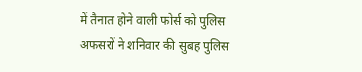में तैनात होने वाली फोर्स को पुलिस अफसरों ने शनिवार की सुबह पुलिस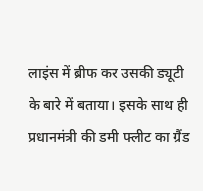लाइंस में ब्रीफ कर उसकी ड्यूटी के बारे में बताया। इसके साथ ही प्रधानमंत्री की डमी फ्लीट का ग्रैंड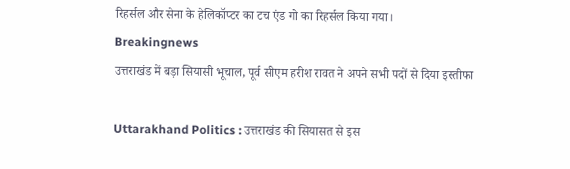रिहर्सल और सेना के हेलिकॉप्टर का टच एंड गो का रिहर्सल किया गया।
Breakingnews
उत्तराखंड में बड़ा सियासी भूचाल, पूर्व सीएम हरीश रावत ने अपने सभी पदों से दिया इस्तीफा

Uttarakhand Politics : उत्तराखंड की सियासत से इस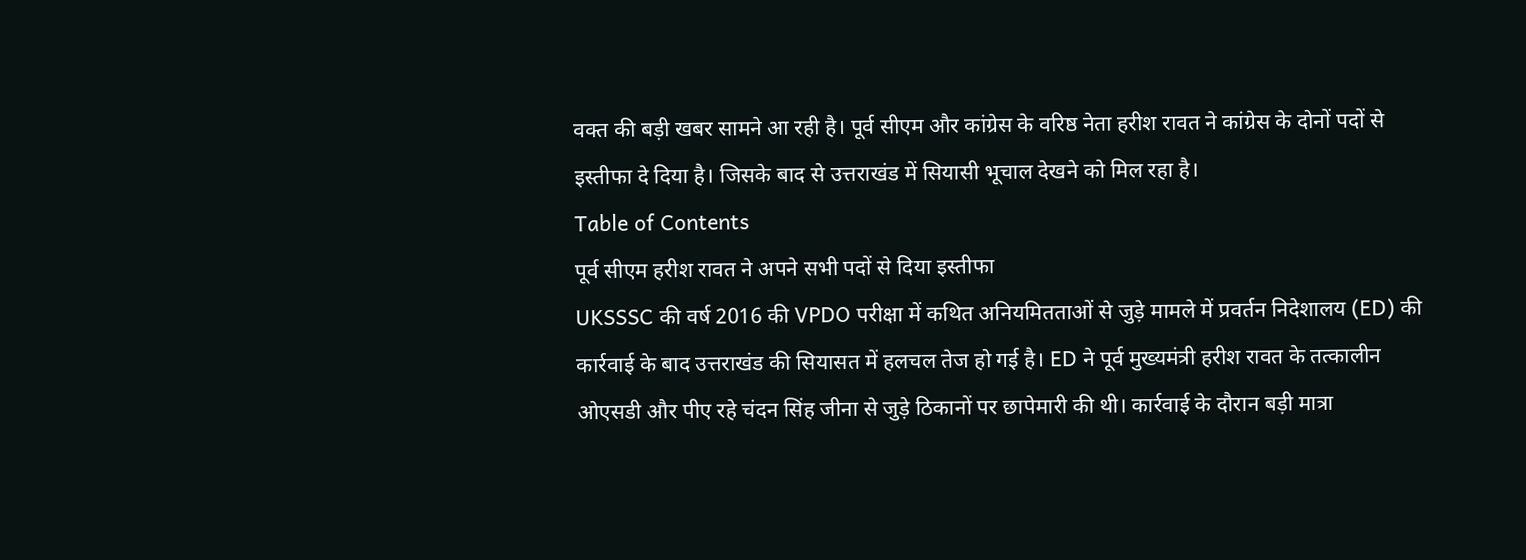वक्त की बड़ी खबर सामने आ रही है। पूर्व सीएम और कांग्रेस के वरिष्ठ नेता हरीश रावत ने कांग्रेस के दोनों पदों से इस्तीफा दे दिया है। जिसके बाद से उत्तराखंड में सियासी भूचाल देखने को मिल रहा है।
Table of Contents
पूर्व सीएम हरीश रावत ने अपने सभी पदों से दिया इस्तीफा
UKSSSC की वर्ष 2016 की VPDO परीक्षा में कथित अनियमितताओं से जुड़े मामले में प्रवर्तन निदेशालय (ED) की कार्रवाई के बाद उत्तराखंड की सियासत में हलचल तेज हो गई है। ED ने पूर्व मुख्यमंत्री हरीश रावत के तत्कालीन ओएसडी और पीए रहे चंदन सिंह जीना से जुड़े ठिकानों पर छापेमारी की थी। कार्रवाई के दौरान बड़ी मात्रा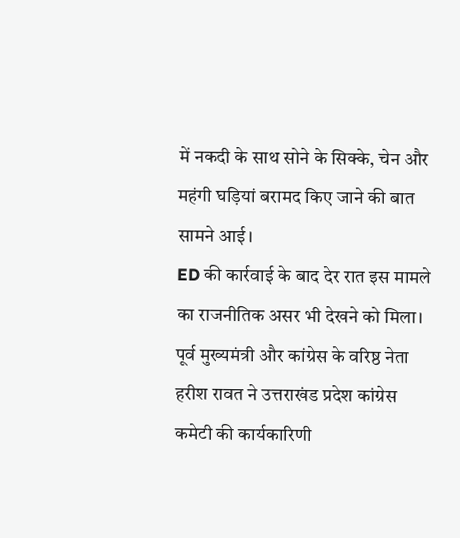में नकदी के साथ सोने के सिक्के, चेन और महंगी घड़ियां बरामद किए जाने की बात सामने आई।
ED की कार्रवाई के बाद देर रात इस मामले का राजनीतिक असर भी देखने को मिला। पूर्व मुख्यमंत्री और कांग्रेस के वरिष्ठ नेता हरीश रावत ने उत्तराखंड प्रदेश कांग्रेस कमेटी की कार्यकारिणी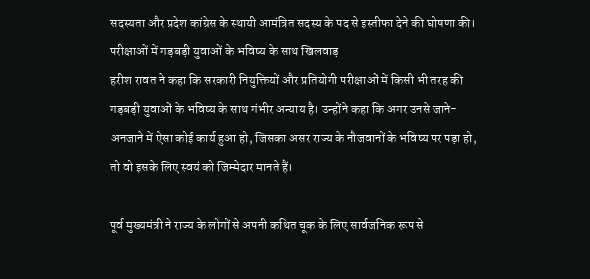सदस्यता और प्रदेश कांग्रेस के स्थायी आमंत्रित सदस्य के पद से इस्तीफा देने की घोषणा की।
परीक्षाओं में गड़बड़ी युवाओं के भविष्य के साथ खिलवाड़
हरीश रावत ने कहा कि सरकारी नियुक्तियों और प्रतियोगी परीक्षाओं में किसी भी तरह की गड़बड़ी युवाओं के भविष्य के साथ गंभीर अन्याय है। उन्होंने कहा कि अगर उनसे जाने-अनजाने में ऐसा कोई कार्य हुआ हो, जिसका असर राज्य के नौजवानों के भविष्य पर पड़ा हो, तो वो इसके लिए स्वयं को जिम्मेदार मानते हैं।

पूर्व मुख्यमंत्री ने राज्य के लोगों से अपनी कथित चूक के लिए सार्वजनिक रूप से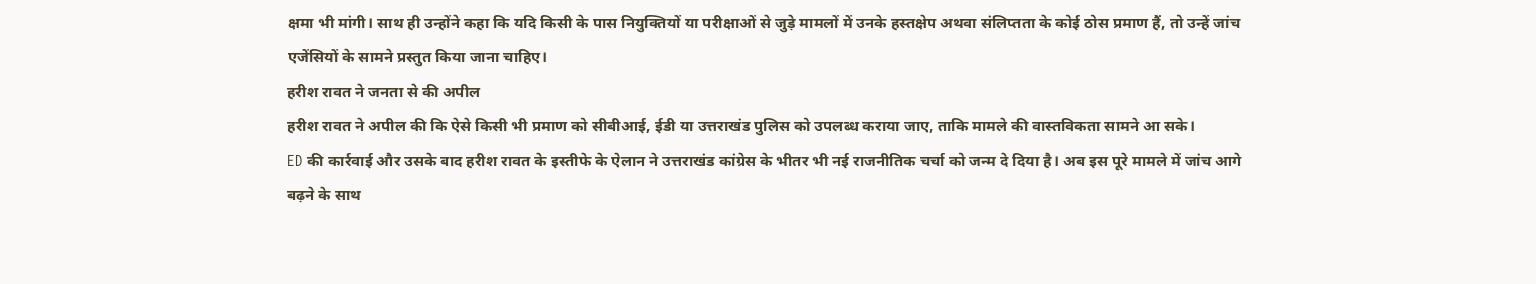क्षमा भी मांगी। साथ ही उन्होंने कहा कि यदि किसी के पास नियुक्तियों या परीक्षाओं से जुड़े मामलों में उनके हस्तक्षेप अथवा संलिप्तता के कोई ठोस प्रमाण हैं, तो उन्हें जांच एजेंसियों के सामने प्रस्तुत किया जाना चाहिए।
हरीश रावत ने जनता से की अपील
हरीश रावत ने अपील की कि ऐसे किसी भी प्रमाण को सीबीआई, ईडी या उत्तराखंड पुलिस को उपलब्ध कराया जाए, ताकि मामले की वास्तविकता सामने आ सके।
ED की कार्रवाई और उसके बाद हरीश रावत के इस्तीफे के ऐलान ने उत्तराखंड कांग्रेस के भीतर भी नई राजनीतिक चर्चा को जन्म दे दिया है। अब इस पूरे मामले में जांच आगे बढ़ने के साथ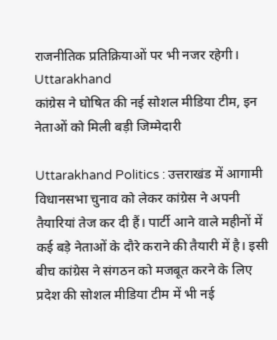राजनीतिक प्रतिक्रियाओं पर भी नजर रहेगी।
Uttarakhand
कांग्रेस ने घोषित की नई सोशल मीडिया टीम, इन नेताओं को मिली बड़ी जिम्मेदारी

Uttarakhand Politics : उत्तराखंड में आगामी विधानसभा चुनाव को लेकर कांग्रेस ने अपनी तैयारियां तेज कर दी हैं। पार्टी आने वाले महीनों में कई बड़े नेताओं के दौरे कराने की तैयारी में है। इसी बीच कांग्रेस ने संगठन को मजबूत करने के लिए प्रदेश की सोशल मीडिया टीम में भी नई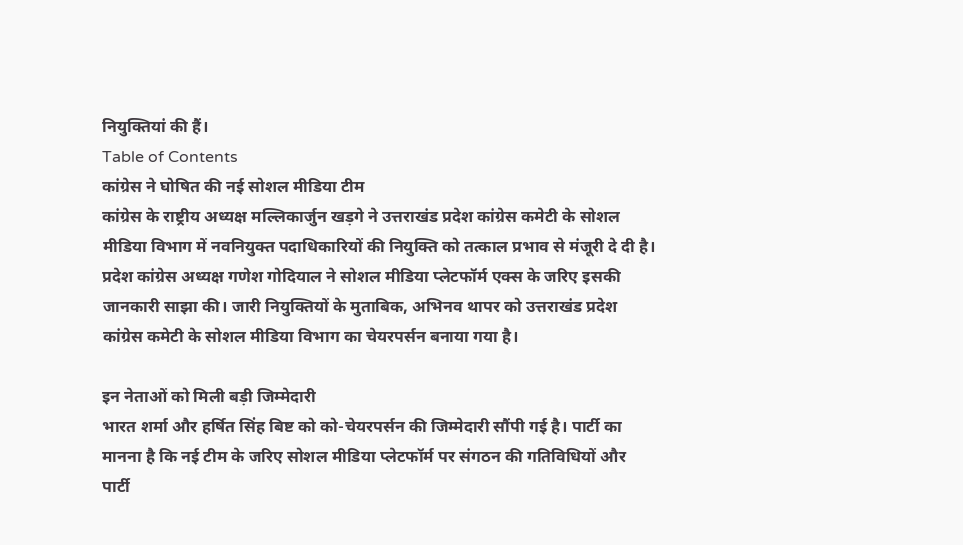नियुक्तियां की हैं।
Table of Contents
कांग्रेस ने घोषित की नई सोशल मीडिया टीम
कांग्रेस के राष्ट्रीय अध्यक्ष मल्लिकार्जुन खड़गे ने उत्तराखंड प्रदेश कांग्रेस कमेटी के सोशल मीडिया विभाग में नवनियुक्त पदाधिकारियों की नियुक्ति को तत्काल प्रभाव से मंजूरी दे दी है।
प्रदेश कांग्रेस अध्यक्ष गणेश गोदियाल ने सोशल मीडिया प्लेटफॉर्म एक्स के जरिए इसकी जानकारी साझा की। जारी नियुक्तियों के मुताबिक, अभिनव थापर को उत्तराखंड प्रदेश कांग्रेस कमेटी के सोशल मीडिया विभाग का चेयरपर्सन बनाया गया है।

इन नेताओं को मिली बड़ी जिम्मेदारी
भारत शर्मा और हर्षित सिंह बिष्ट को को-चेयरपर्सन की जिम्मेदारी सौंपी गई है। पार्टी का मानना है कि नई टीम के जरिए सोशल मीडिया प्लेटफॉर्म पर संगठन की गतिविधियों और पार्टी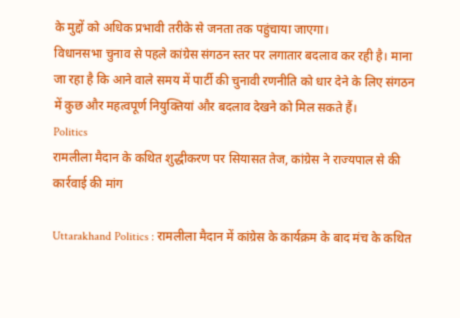के मुद्दों को अधिक प्रभावी तरीके से जनता तक पहुंचाया जाएगा।
विधानसभा चुनाव से पहले कांग्रेस संगठन स्तर पर लगातार बदलाव कर रही है। माना जा रहा है कि आने वाले समय में पार्टी की चुनावी रणनीति को धार देने के लिए संगठन में कुछ और महत्वपूर्ण नियुक्तियां और बदलाव देखने को मिल सकते हैं।
Politics
रामलीला मैदान के कथित शुद्धीकरण पर सियासत तेज, कांग्रेस ने राज्यपाल से की कार्रवाई की मांग

Uttarakhand Politics : रामलीला मैदान में कांग्रेस के कार्यक्रम के बाद मंच के कथित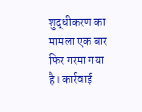शुद्धीकरण का मामला एक बार फिर गरमा गया है। कार्रवाई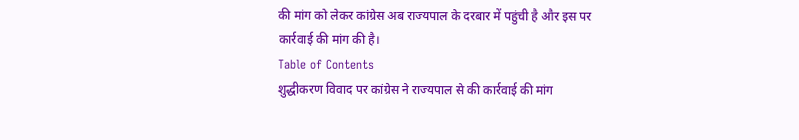की मांग को लेकर कांग्रेस अब राज्यपाल के दरबार में पहुंची है और इस पर कार्रवाई की मांग की है।
Table of Contents
शुद्धीकरण विवाद पर कांग्रेस ने राज्यपाल से की कार्रवाई की मांग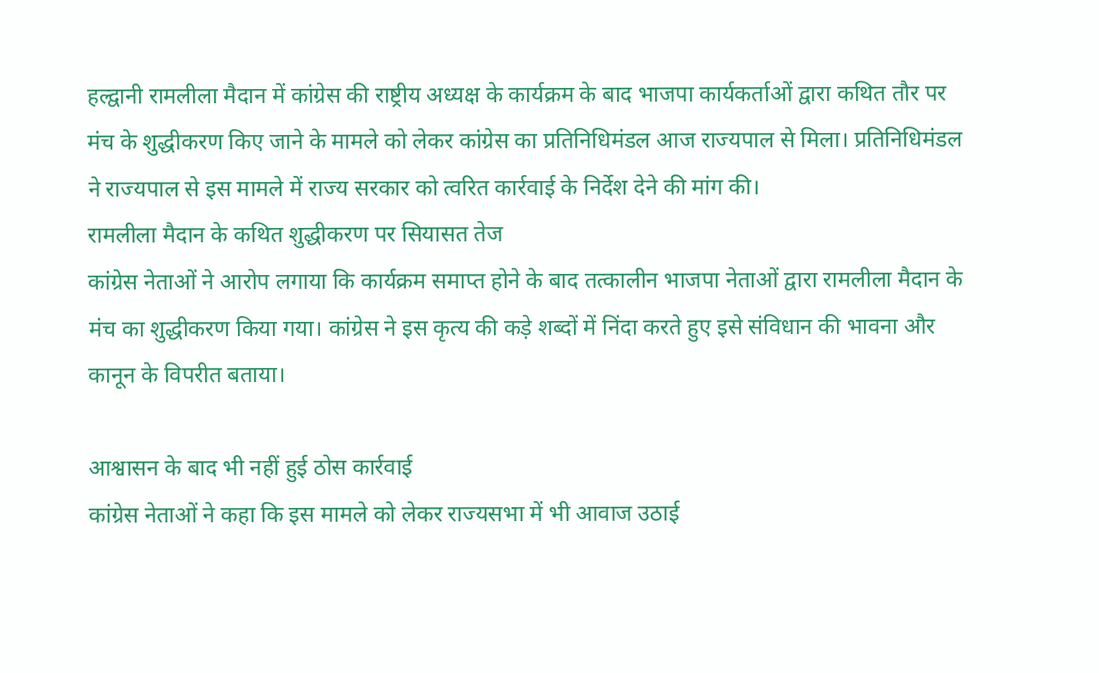हल्द्वानी रामलीला मैदान में कांग्रेस की राष्ट्रीय अध्यक्ष के कार्यक्रम के बाद भाजपा कार्यकर्ताओं द्वारा कथित तौर पर मंच के शुद्धीकरण किए जाने के मामले को लेकर कांग्रेस का प्रतिनिधिमंडल आज राज्यपाल से मिला। प्रतिनिधिमंडल ने राज्यपाल से इस मामले में राज्य सरकार को त्वरित कार्रवाई के निर्देश देने की मांग की।
रामलीला मैदान के कथित शुद्धीकरण पर सियासत तेज
कांग्रेस नेताओं ने आरोप लगाया कि कार्यक्रम समाप्त होने के बाद तत्कालीन भाजपा नेताओं द्वारा रामलीला मैदान के मंच का शुद्धीकरण किया गया। कांग्रेस ने इस कृत्य की कड़े शब्दों में निंदा करते हुए इसे संविधान की भावना और कानून के विपरीत बताया।

आश्वासन के बाद भी नहीं हुई ठोस कार्रवाई
कांग्रेस नेताओं ने कहा कि इस मामले को लेकर राज्यसभा में भी आवाज उठाई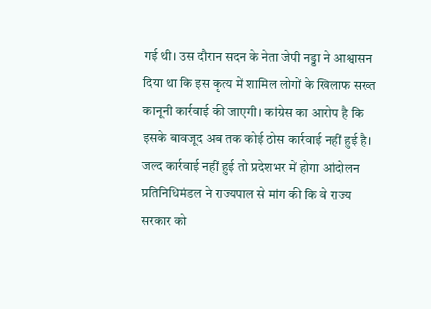गई थी। उस दौरान सदन के नेता जेपी नड्डा ने आश्वासन दिया था कि इस कृत्य में शामिल लोगों के खिलाफ सख्त कानूनी कार्रवाई की जाएगी। कांग्रेस का आरोप है कि इसके बावजूद अब तक कोई ठोस कार्रवाई नहीं हुई है।
जल्द कार्रवाई नहीं हुई तो प्रदेशभर में होगा आंदोलन
प्रतिनिधिमंडल ने राज्यपाल से मांग की कि वे राज्य सरकार को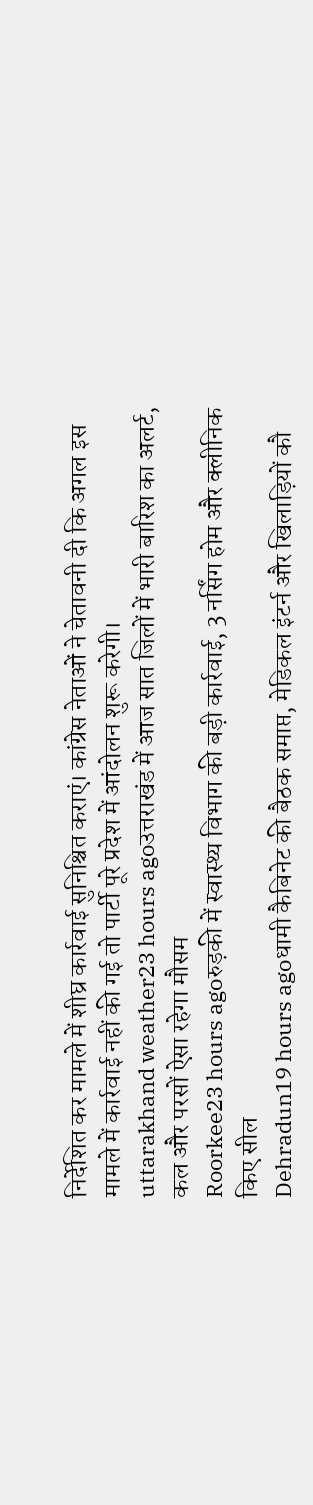निर्देशित कर मामले में शीघ्र कार्रवाई सुनिश्चित कराएं। कांग्रेस नेताओं ने चेतावनी दी कि अगल इस मामले में कार्रवाई नहीं की गई तो पार्टी पूरे प्रदेश में आंदोलन शुरू करेगी।
uttarakhand weather23 hours agoउत्तराखंड में आज सात जिलों में भारी बारिश का अलर्ट, कल और परसों ऐसा रहेगा मौसम
Roorkee23 hours agoरुड़की में स्वास्थ्य विभाग की बड़ी कार्रवाई, 3 नर्सिंग होम और क्लीनिक किए सील
Dehradun19 hours agoधामी कैबिनेट की बैठक समाप्त, मेडिकल इंटर्न और खिलाड़ियों कौ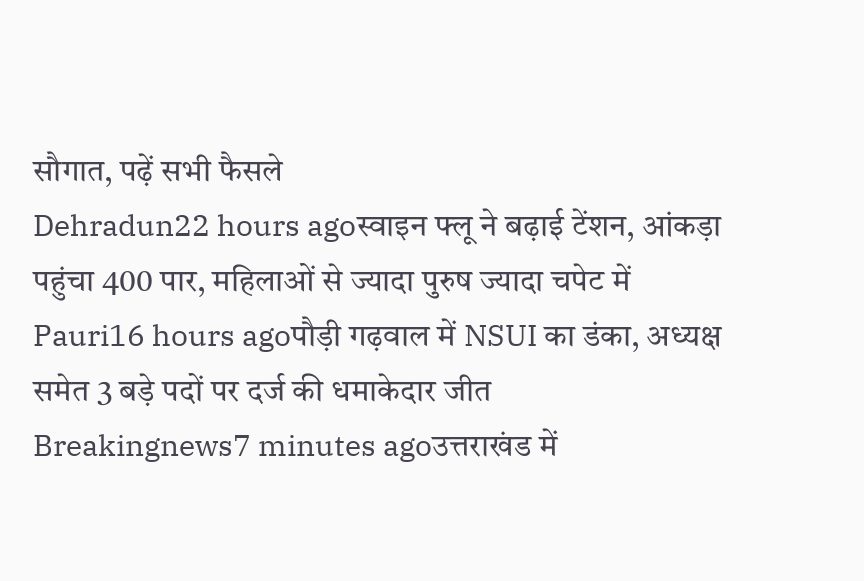सौगात, पढ़ें सभी फैसले
Dehradun22 hours agoस्वाइन फ्लू ने बढ़ाई टेंशन, आंकड़ा पहुंचा 400 पार, महिलाओं से ज्यादा पुरुष ज्यादा चपेट में
Pauri16 hours agoपौड़ी गढ़वाल में NSUI का डंका, अध्यक्ष समेत 3 बड़े पदों पर दर्ज की धमाकेदार जीत
Breakingnews7 minutes agoउत्तराखंड में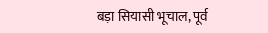बड़ा सियासी भूचाल, पूर्व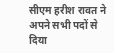सीएम हरीश रावत ने अपने सभी पदों से दिया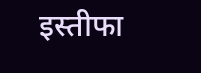इस्तीफा